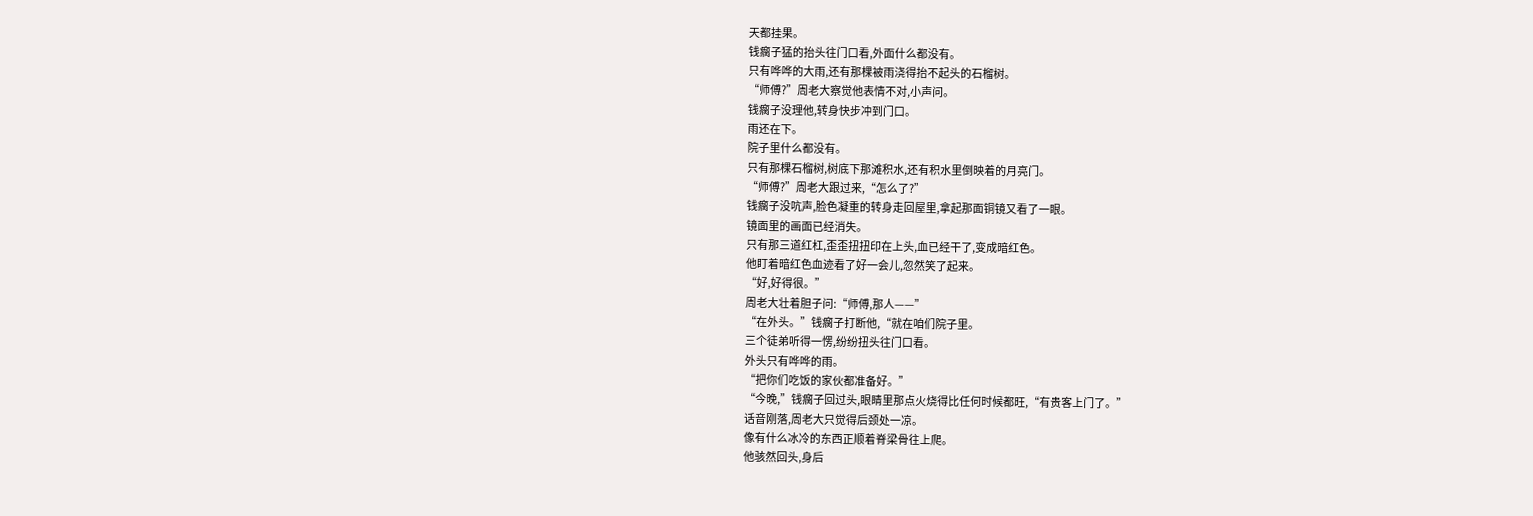天都挂果。
钱瘸子猛的抬头往门口看,外面什么都没有。
只有哗哗的大雨,还有那棵被雨浇得抬不起头的石榴树。
“师傅?”周老大察觉他表情不对,小声问。
钱瘸子没理他,转身快步冲到门口。
雨还在下。
院子里什么都没有。
只有那棵石榴树,树底下那滩积水,还有积水里倒映着的月亮门。
“师傅?”周老大跟过来,“怎么了?”
钱瘸子没吭声,脸色凝重的转身走回屋里,拿起那面铜镜又看了一眼。
镜面里的画面已经消失。
只有那三道红杠,歪歪扭扭印在上头,血已经干了,变成暗红色。
他盯着暗红色血迹看了好一会儿,忽然笑了起来。
“好,好得很。”
周老大壮着胆子问:“师傅,那人——”
“在外头。”钱瘸子打断他,“就在咱们院子里。
三个徒弟听得一愣,纷纷扭头往门口看。
外头只有哗哗的雨。
“把你们吃饭的家伙都准备好。”
“今晚,”钱瘸子回过头,眼睛里那点火烧得比任何时候都旺,“有贵客上门了。”
话音刚落,周老大只觉得后颈处一凉。
像有什么冰冷的东西正顺着脊梁骨往上爬。
他骇然回头,身后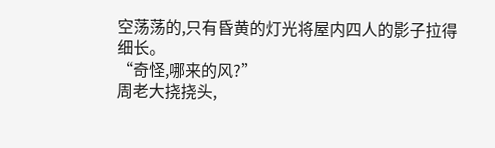空荡荡的,只有昏黄的灯光将屋内四人的影子拉得细长。
“奇怪,哪来的风?”
周老大挠挠头,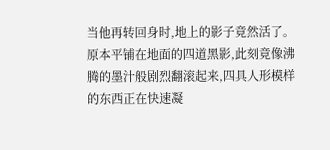当他再转回身时,地上的影子竟然活了。
原本平铺在地面的四道黑影,此刻竟像沸腾的墨汁般剧烈翻滚起来,四具人形模样的东西正在快速凝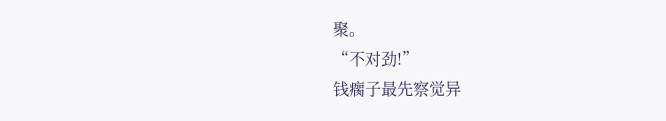聚。
“不对劲!”
钱瘸子最先察觉异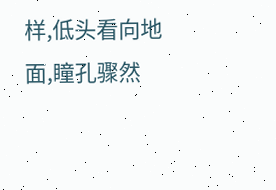样,低头看向地面,瞳孔骤然